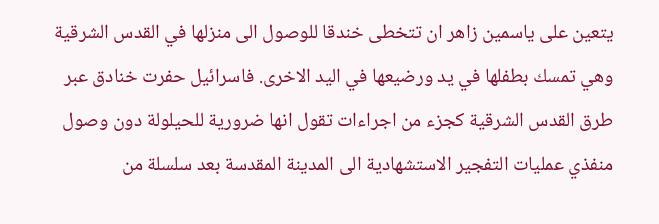يتعين على ياسمين زاهر ان تتخطى خندقا للوصول الى منزلها في القدس الشرقية وهي تمسك بطفلها في يد ورضيعها في اليد الاخرى. فاسرائيل حفرت خنادق عبر طرق القدس الشرقية كجزء من اجراءات تقول انها ضرورية للحيلولة دون وصول منفذي عمليات التفجير الاستشهادية الى المدينة المقدسة بعد سلسلة من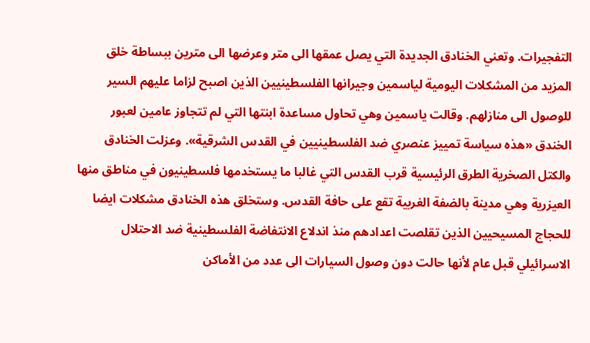التفجيرات. وتعني الخنادق الجديدة التي يصل عمقها الى متر وعرضها الى مترين ببساطة خلق المزيد من المشكلات اليومية لياسمين وجيرانها الفلسطينيين الذين اصبح لزاما عليهم السير للوصول الى منازلهم. وقالت ياسمين وهي تحاول مساعدة ابنتها التي لم تتجاوز عامين لعبور الخندق «هذه سياسة تمييز عنصري ضد الفلسطينيين في القدس الشرقية». وعزلت الخنادق والكتل الصخرية الطرق الرئيسية قرب القدس التي غالبا ما يستخدمها فلسطينيون في مناطق منها العيزرية وهي مدينة بالضفة الغربية تقع على حافة القدس. وستخلق هذه الخنادق مشكلات ايضا للحجاج المسيحيين الذين تقلصت اعدادهم منذ اندلاع الانتفاضة الفلسطينية ضد الاحتلال الاسرائيلي قبل عام لأنها حالت دون وصول السيارات الى عدد من الأماكن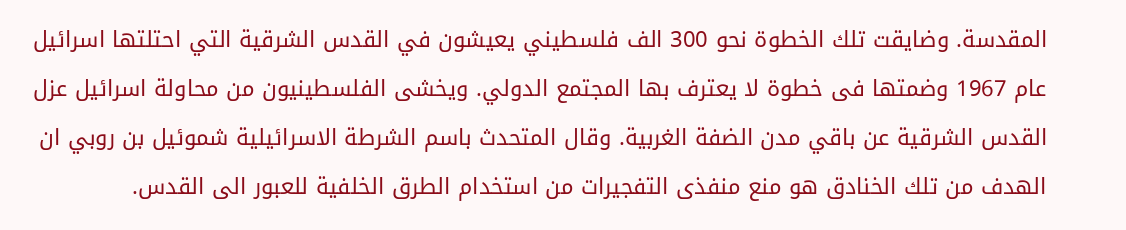المقدسة. وضايقت تلك الخطوة نحو 300 الف فلسطيني يعيشون في القدس الشرقية التي احتلتها اسرائيل عام 1967 وضمتها فى خطوة لا يعترف بها المجتمع الدولي. ويخشى الفلسطينيون من محاولة اسرائيل عزل القدس الشرقية عن باقي مدن الضفة الغربية. وقال المتحدث باسم الشرطة الاسرائيلية شموئيل بن روبي ان الهدف من تلك الخنادق هو منع منفذى التفجيرات من استخدام الطرق الخلفية للعبور الى القدس.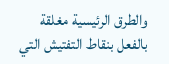والطرق الرئيسية مغلقة بالفعل بنقاط التفتيش التي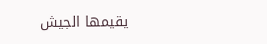يقيمها الجيش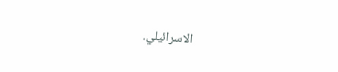الاسرائيلي.